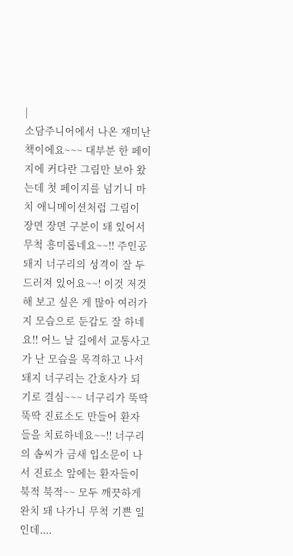|
소담주니어에서 나온 재미난 책이에요~~~ 대부분 한 페이지에 커다란 그림만 보아 왔는데 첫 페이지를 넘기니 마치 애니메이션처럼 그림이 장면 장면 구분이 돼 있어서 무척 흥미롭네요~~!! 주인공 돼지 너구리의 성격이 잘 두드러져 있어요~~! 이것 저것 해 보고 싶은 게 많아 여러가지 모습으로 둔갑도 잘 하네요!! 어느 날 길에서 교통사고가 난 모습을 목격하고 나서 돼지 너구리는 간호사가 되기로 결심~~~ 너구리가 뚝딱 뚝딱 진료소도 만들어 환자들을 치료하네요~~!! 너구리의 솜씨가 금새 입소문이 나서 진료소 앞에는 환자들이 북적 북적~~ 모두 깨끗하게 완치 돼 나가니 무척 기쁜 일인데....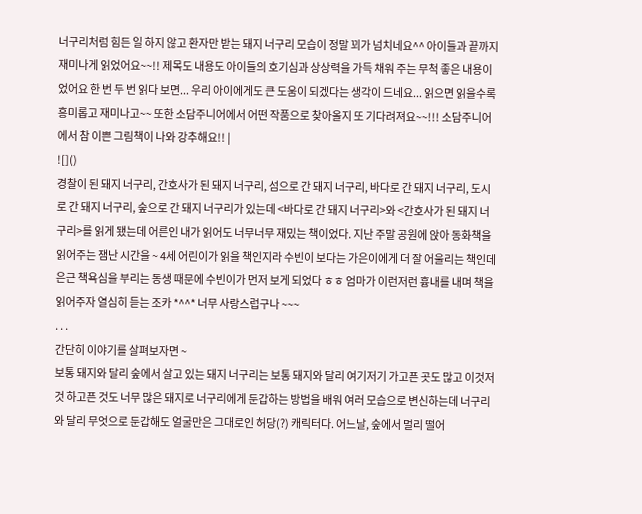너구리처럼 힘든 일 하지 않고 환자만 받는 돼지 너구리 모습이 정말 꾀가 넘치네요^^ 아이들과 끝까지 재미나게 읽었어요~~!! 제목도 내용도 아이들의 호기심과 상상력을 가득 채워 주는 무척 좋은 내용이었어요 한 번 두 번 읽다 보면... 우리 아이에게도 큰 도움이 되겠다는 생각이 드네요... 읽으면 읽을수록 흥미롭고 재미나고~~ 또한 소담주니어에서 어떤 작품으로 찾아올지 또 기다려져요~~!!! 소담주니어에서 참 이쁜 그림책이 나와 강추해요!! |
![]()
경찰이 된 돼지 너구리, 간호사가 된 돼지 너구리, 섬으로 간 돼지 너구리, 바다로 간 돼지 너구리, 도시로 간 돼지 너구리, 숲으로 간 돼지 너구리가 있는데 <바다로 간 돼지 너구리>와 <간호사가 된 돼지 너구리>를 읽게 됐는데 어른인 내가 읽어도 너무너무 재밌는 책이었다. 지난 주말 공원에 앉아 동화책을 읽어주는 잼난 시간을 ~ 4세 어린이가 읽을 책인지라 수빈이 보다는 가은이에게 더 잘 어울리는 책인데 은근 책욕심을 부리는 동생 때문에 수빈이가 먼저 보게 되었다 ㅎㅎ 엄마가 이런저런 흉내를 내며 책을 읽어주자 열심히 듣는 조카 *^^* 너무 사랑스럽구나 ~~~
. . .
간단히 이야기를 살펴보자면 ~
보통 돼지와 달리 숲에서 살고 있는 돼지 너구리는 보통 돼지와 달리 여기저기 가고픈 곳도 많고 이것저것 하고픈 것도 너무 많은 돼지로 너구리에게 둔갑하는 방법을 배워 여러 모습으로 변신하는데 너구리와 달리 무엇으로 둔갑해도 얼굴만은 그대로인 허당(?) 캐릭터다. 어느날, 숲에서 멀리 떨어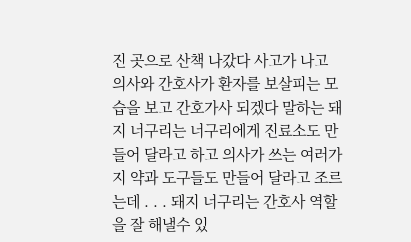진 곳으로 산책 나갔다 사고가 나고 의사와 간호사가 환자를 보살피는 모습을 보고 간호가사 되겠다 말하는 돼지 너구리는 너구리에게 진료소도 만들어 달라고 하고 의사가 쓰는 여러가지 약과 도구들도 만들어 달라고 조르는데 . . . 돼지 너구리는 간호사 역할을 잘 해낼수 있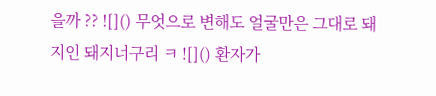을까 ?? ![]() 무엇으로 변해도 얼굴만은 그대로 돼지인 돼지너구리 ㅋ ![]() 환자가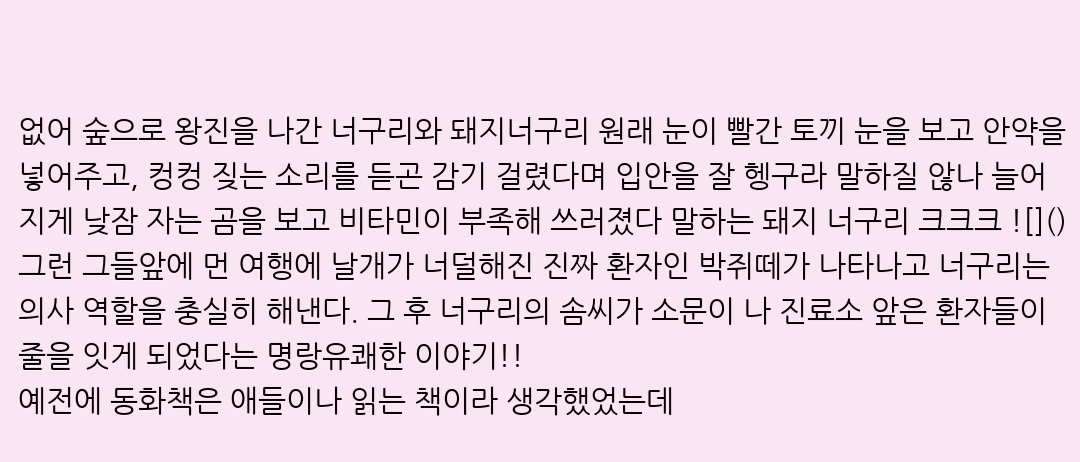없어 숲으로 왕진을 나간 너구리와 돼지너구리 원래 눈이 빨간 토끼 눈을 보고 안약을 넣어주고, 컹컹 짖는 소리를 듣곤 감기 걸렸다며 입안을 잘 헹구라 말하질 않나 늘어지게 낮잠 자는 곰을 보고 비타민이 부족해 쓰러졌다 말하는 돼지 너구리 크크크 ![]() 그런 그들앞에 먼 여행에 날개가 너덜해진 진짜 환자인 박쥐떼가 나타나고 너구리는 의사 역할을 충실히 해낸다. 그 후 너구리의 솜씨가 소문이 나 진료소 앞은 환자들이 줄을 잇게 되었다는 명랑유쾌한 이야기!!
예전에 동화책은 애들이나 읽는 책이라 생각했었는데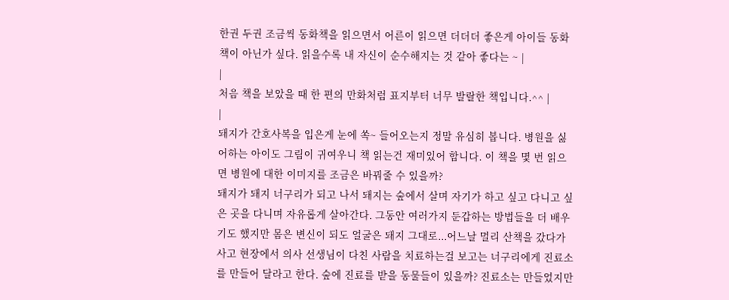한권 두권 조금씩 동화책을 읽으면서 어른이 읽으면 더더더 좋은게 아이들 동화책이 아닌가 싶다. 읽을수록 내 자신이 순수해지는 것 같아 좋다는 ~ |
|
처음 책을 보았을 때 한 편의 만화처럼 표지부터 너무 발랄한 책입니다.^^ |
|
돼지가 간호사복을 입은게 눈에 쏙~ 들어오는지 정말 유심히 봅니다. 병원을 싫어하는 아이도 그림이 귀여우니 책 읽는건 재미있어 합니다. 이 책을 몇 번 읽으면 병원에 대한 이미지를 조금은 바꿔줄 수 있을까?
돼지가 돼지 너구리가 되고 나서 돼지는 숲에서 살며 자기가 하고 싶고 다니고 싶은 곳을 다니며 자유롭게 살아간다. 그동안 여러가지 둔갑하는 방법들을 더 배우기도 했지만 몸은 변신이 되도 얼굴은 돼지 그대로...어느날 멀리 산책을 갔다가 사고 현장에서 의사 선생님이 다친 사람을 치료하는걸 보고는 너구리에게 진료소를 만들어 달라고 한다. 숲에 진료를 받을 동물들이 있을까? 진료소는 만들었지만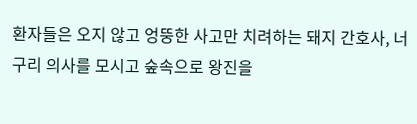환자들은 오지 않고 엉뚱한 사고만 치려하는 돼지 간호사, 너구리 의사를 모시고 숲속으로 왕진을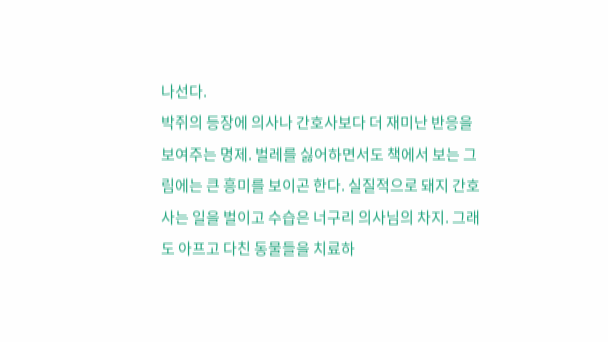나선다.
박쥐의 등장에 의사나 간호사보다 더 재미난 반응을 보여주는 명제. 벌레를 싫어하면서도 책에서 보는 그림에는 큰 흥미를 보이곤 한다. 실질적으로 돼지 간호사는 일을 벌이고 수습은 너구리 의사님의 차지. 그래도 아프고 다친 동물들을 치료하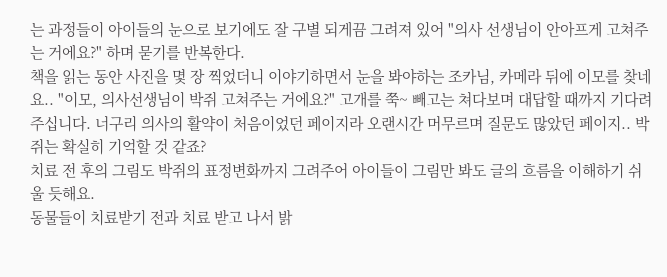는 과정들이 아이들의 눈으로 보기에도 잘 구별 되게끔 그려져 있어 "의사 선생님이 안아프게 고쳐주는 거에요?" 하며 묻기를 반복한다.
책을 읽는 동안 사진을 몇 장 찍었더니 이야기하면서 눈을 봐야하는 조카님, 카메라 뒤에 이모를 찾네요.. "이모, 의사선생님이 박쥐 고쳐주는 거에요?" 고개를 쭉~ 빼고는 쳐다보며 대답할 때까지 기다려주십니다. 너구리 의사의 활약이 처음이었던 페이지라 오랜시간 머무르며 질문도 많았던 페이지.. 박쥐는 확실히 기억할 것 같죠?
치료 전 후의 그림도 박쥐의 표정변화까지 그려주어 아이들이 그림만 봐도 글의 흐름을 이해하기 쉬울 듯해요.
동물들이 치료받기 전과 치료 받고 나서 밝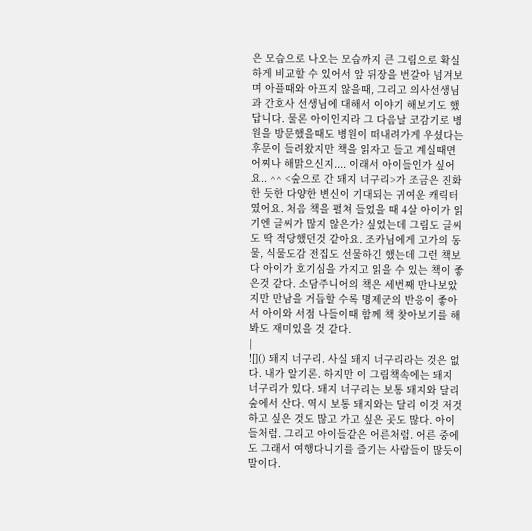은 모습으로 나오는 모습까지 큰 그림으로 확실하게 비교할 수 있어서 앞 뒤장을 번갈아 넘겨보며 아플때와 아프지 않을때, 그리고 의사선생님과 간호사 선생님에 대해서 이야기 해보기도 했답니다. 물론 아이인지라 그 다음날 코감기로 병원을 방문했을때도 병원이 떠내려가게 우셨다는 후문이 들려왔지만 책을 읽자고 들고 계실때면 어찌나 해맑으신지.... 이래서 아이들인가 싶어요.. ^^ <숲으로 간 돼지 너구리>가 조금은 진화한 듯한 다양한 변신이 기대되는 귀여운 캐릭터였어요. 처음 책을 펼쳐 들었을 때 4살 아이가 읽기엔 글씨가 많지 않은가? 싶었는데 그림도 글씨도 딱 적당했던것 같아요. 조카님에게 고가의 동물, 식물도감 전집도 선물하긴 했는데 그런 책보다 아이가 호기심을 가지고 읽을 수 있는 책이 좋은것 같다. 소담주니어의 책은 세번째 만나보았지만 만남을 거듭할 수록 명제군의 반응이 좋아서 아이와 서점 나들이때 함께 책 찾아보기를 해봐도 재미있을 것 같다.
|
![]() 돼지 너구리. 사실 돼지 너구리라는 것은 없다. 내가 알기론. 하지만 이 그림책속에는 돼지 너구리가 있다. 돼지 너구리는 보통 돼지와 달리 숲에서 산다. 역시 보통 돼지와는 달리 이것 저것 하고 싶은 것도 많고 가고 싶은 곳도 많다. 아이들처럼. 그리고 아이들같은 어른처럼. 어른 중에도 그래서 여행다니기를 즐기는 사람들이 많듯이 말이다.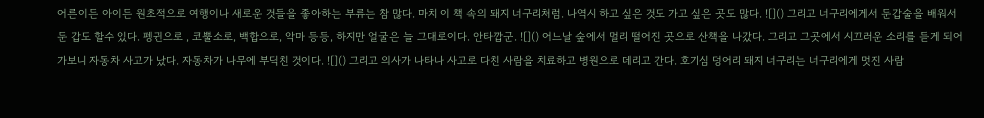어른이든 아이든 원초적으로 여행이나 새로운 것들을 좋아하는 부류는 참 많다. 마치 이 책 속의 돼지 너구리처럼. 나역시 하고 싶은 것도 가고 싶은 곳도 많다. ![]() 그리고 너구리에게서 둔갑술을 배워서 둔 갑도 할수 있다. 펭귄으로 , 코뿔소로, 백합으로, 악마 등등, 하지만 얼굴은 늘 그대로이다. 안타깝군. ![]() 어느날 숲에서 멀리 떨어진 곳으로 산책을 나갔다. 그리고 그곳에서 시끄러운 소리를 듣게 되어 가보니 자동차 사고가 났다. 자동차가 나무에 부딕친 것이다. ![]() 그리고 의사가 나타나 사고로 다친 사람을 치료하고 병원으로 데리고 간다. 호기심 덩어리 돼지 너구리는 너구리에게 멋진 사람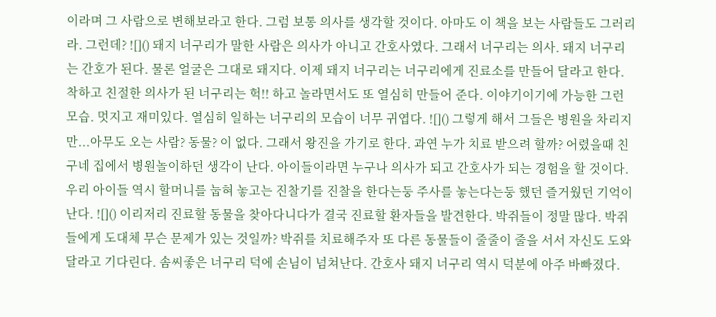이라며 그 사람으로 변해보라고 한다. 그럼 보통 의사를 생각할 것이다. 아마도 이 책을 보는 사람들도 그러리라. 그런데? ![]() 돼지 너구리가 말한 사람은 의사가 아니고 간호사였다. 그래서 너구리는 의사. 돼지 너구리는 간호가 된다. 물론 얼굴은 그대로 돼지다. 이제 돼지 너구리는 너구리에게 진료소를 만들어 달라고 한다. 착하고 친절한 의사가 된 너구리는 헉!! 하고 놀라면서도 또 열심히 만들어 준다. 이야기이기에 가능한 그런 모습. 멋지고 재미있다. 열심히 일하는 너구리의 모습이 너무 귀엽다. ![]() 그렇게 해서 그들은 병원을 차리지만...아무도 오는 사람? 동물? 이 없다. 그래서 왕진을 가기로 한다. 과연 누가 치료 받으려 할까? 어렸을때 친구네 집에서 병원놀이하던 생각이 난다. 아이들이라면 누구나 의사가 되고 간호사가 되는 경험을 할 것이다. 우리 아이들 역시 할머니를 눕혀 놓고는 진찰기를 진찰을 한다는둥 주사를 놓는다는둥 했던 즐거웠던 기억이 난다. ![]() 이리저리 진료할 동물을 찾아다니다가 결국 진료할 환자들을 발견한다. 박쥐들이 정말 많다. 박쥐들에게 도대체 무슨 문제가 있는 것일까? 박쥐를 치료해주자 또 다른 동물들이 줄줄이 줄을 서서 자신도 도와달라고 기다린다. 솜씨좋은 너구리 덕에 손님이 넘쳐난다. 간호사 돼지 너구리 역시 덕분에 아주 바빠졌다.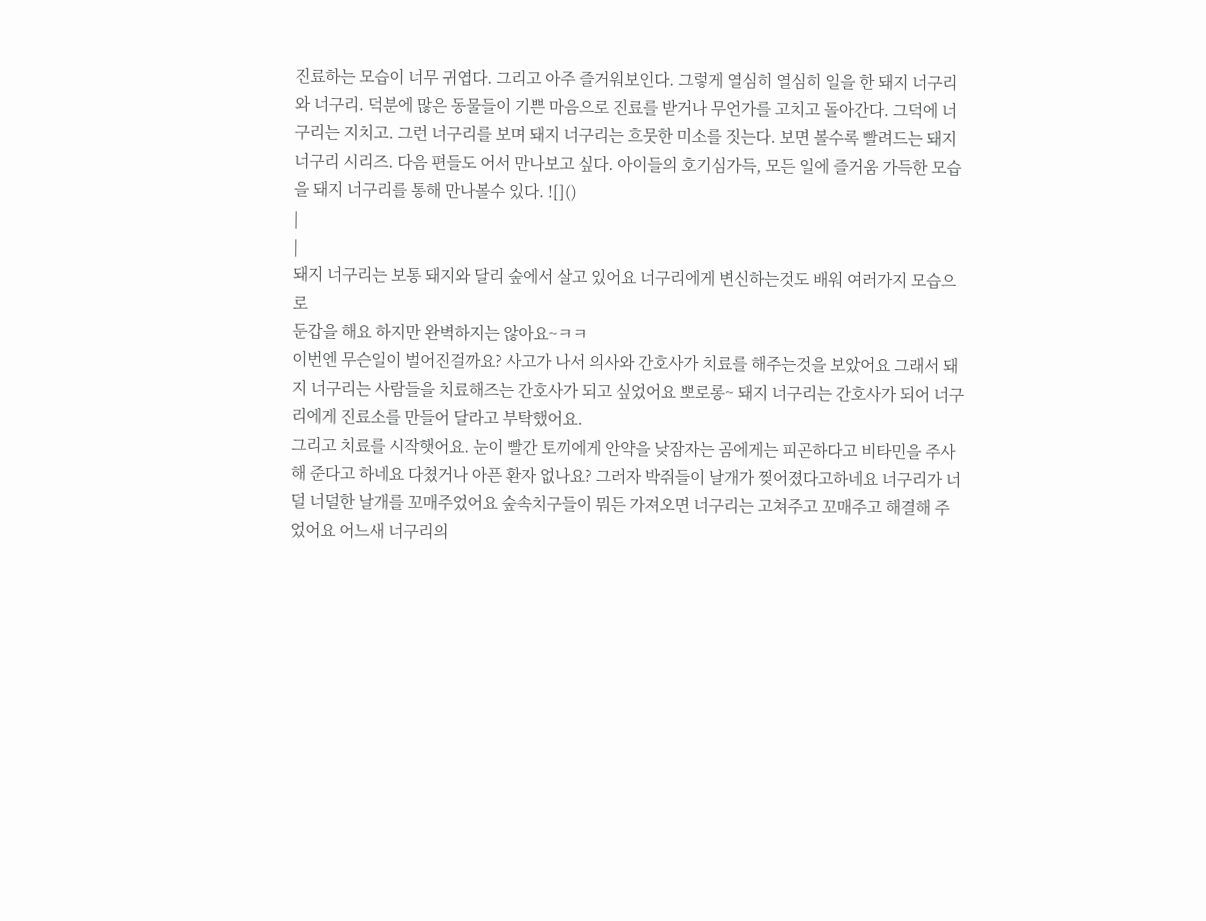진료하는 모습이 너무 귀엽다. 그리고 아주 즐거워보인다. 그렇게 열심히 열심히 일을 한 돼지 너구리와 너구리. 덕분에 많은 동물들이 기쁜 마음으로 진료를 받거나 무언가를 고치고 돌아간다. 그덕에 너구리는 지치고. 그런 너구리를 보며 돼지 너구리는 흐뭇한 미소를 짓는다. 보면 볼수록 빨려드는 돼지 너구리 시리즈. 다음 편들도 어서 만나보고 싶다. 아이들의 호기심가득, 모든 일에 즐거움 가득한 모습을 돼지 너구리를 통해 만나볼수 있다. ![]()
|
|
돼지 너구리는 보통 돼지와 달리 숲에서 살고 있어요 너구리에게 변신하는것도 배워 여러가지 모습으로
둔갑을 해요 하지만 완벽하지는 않아요~ㅋㅋ
이번엔 무슨일이 벌어진걸까요? 사고가 나서 의사와 간호사가 치료를 해주는것을 보았어요 그래서 돼지 너구리는 사람들을 치료해즈는 간호사가 되고 싶었어요 뽀로롱~ 돼지 너구리는 간호사가 되어 너구리에게 진료소를 만들어 달라고 부탁했어요.
그리고 치료를 시작햇어요. 눈이 빨간 토끼에게 안약을 낮잠자는 곰에게는 피곤하다고 비타민을 주사해 준다고 하네요 다쳤거나 아픈 환자 없나요? 그러자 박쥐들이 날개가 찢어졌다고하네요 너구리가 너덜 너덜한 날개를 꼬매주었어요 숲속치구들이 뭐든 가져오면 너구리는 고쳐주고 꼬매주고 해결해 주었어요 어느새 너구리의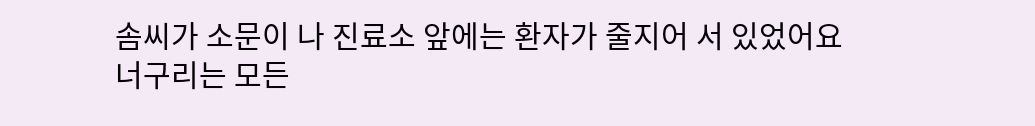솜씨가 소문이 나 진료소 앞에는 환자가 줄지어 서 있었어요
너구리는 모든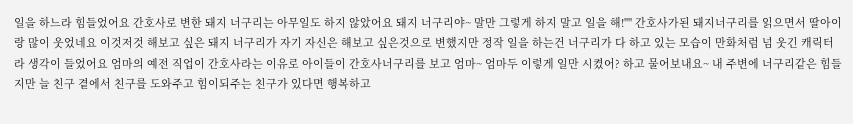일을 하느라 힘들었어요 간호사로 변한 돼지 너구리는 아무일도 하지 않았어요 돼지 너구리야~ 말만 그렇게 하지 말고 일을 해!"" 간호사가된 돼지너구리를 읽으면서 딸아이랑 많이 웃었네요 이것저것 해보고 싶은 돼지 너구리가 자기 자신은 해보고 싶은것으로 변했지만 정작 일을 하는건 너구리가 다 하고 있는 모습이 만화처럼 넘 웃긴 캐릭터라 생각이 들었어요 엄마의 예전 직업이 간호사라는 이유로 아이들이 간호사너구리를 보고 엄마~ 엄마두 이렇게 일만 시켰어? 하고 물어보내요~ 내 주변에 너구리같은 힘들지만 늘 친구 곁에서 친구를 도와주고 힘이되주는 친구가 있다면 행복하고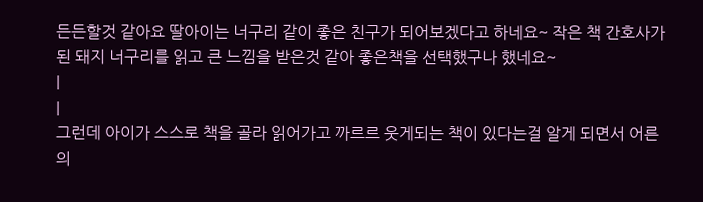든든할것 같아요 딸아이는 너구리 같이 좋은 친구가 되어보겠다고 하네요~ 작은 책 간호사가 된 돼지 너구리를 읽고 큰 느낌을 받은것 같아 좋은책을 선택했구나 했네요~
|
|
그런데 아이가 스스로 책을 골라 읽어가고 까르르 웃게되는 책이 있다는걸 알게 되면서 어른의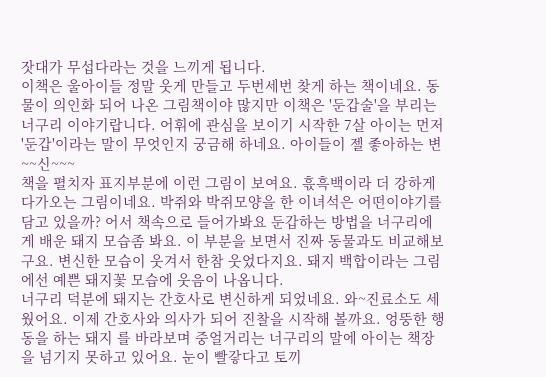잣대가 무섭다라는 것을 느끼게 됩니다.
이책은 울아이들 정말 웃게 만들고 두번세번 찾게 하는 책이네요. 동물이 의인화 되어 나온 그림책이야 많지만 이책은 '둔갑술'을 부리는 너구리 이야기랍니다. 어휘에 관심을 보이기 시작한 7살 아이는 먼저 '둔갑'이라는 말이 무엇인지 궁금해 하네요. 아이들이 젤 좋아하는 변~~신~~~
책을 펼치자 표지부분에 이런 그림이 보여요. 흓흑백이라 더 강하게 다가오는 그림이네요. 박쥐와 박쥐모양을 한 이녀석은 어떤이야기를 담고 있을까? 어서 책속으로 들어가봐요 둔갑하는 방법을 너구리에게 배운 돼지 모습좀 봐요. 이 부분을 보면서 진짜 동물과도 비교해보구요. 변신한 모습이 웃겨서 한참 웃었다지요. 돼지 백합이라는 그림에선 예쁜 돼지꽃 모습에 웃음이 나옵니다.
너구리 덕분에 돼지는 간호사로 변신하게 되었네요. 와~진료소도 세웠어요. 이제 간호사와 의사가 되어 진찰을 시작해 볼까요. 엉뚱한 행동을 하는 돼지 를 바라보며 중얼거리는 너구리의 말에 아이는 책장을 넘기지 못하고 있어요. 눈이 빨갛다고 토끼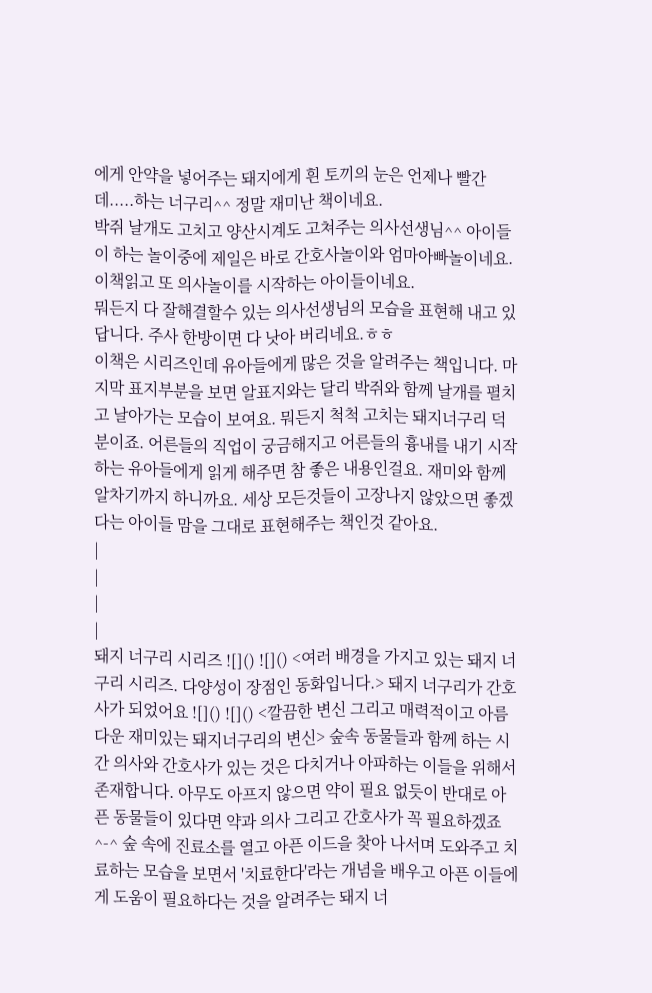에게 안약을 넣어주는 돼지에게 흰 토끼의 눈은 언제나 빨간데.....하는 너구리^^ 정말 재미난 책이네요.
박쥐 날개도 고치고 양산시계도 고쳐주는 의사선생님^^ 아이들이 하는 놀이중에 제일은 바로 간호사놀이와 엄마아빠놀이네요. 이책읽고 또 의사놀이를 시작하는 아이들이네요.
뭐든지 다 잘해결할수 있는 의사선생님의 모습을 표현해 내고 있답니다. 주사 한방이면 다 낫아 버리네요.ㅎㅎ
이책은 시리즈인데 유아들에게 많은 것을 알려주는 책입니다. 마지막 표지부분을 보면 알표지와는 달리 박쥐와 함께 날개를 펼치고 날아가는 모습이 보여요. 뭐든지 척척 고치는 돼지너구리 덕분이죠. 어른들의 직업이 궁금해지고 어른들의 흉내를 내기 시작하는 유아들에게 읽게 해주면 참 좋은 내용인걸요. 재미와 함께 알차기까지 하니까요. 세상 모든것들이 고장나지 않았으면 좋겠다는 아이들 맘을 그대로 표현해주는 책인것 같아요.
|
|
|
|
돼지 너구리 시리즈 ![]() ![]() <여러 배경을 가지고 있는 돼지 너구리 시리즈. 다양성이 장점인 동화입니다.> 돼지 너구리가 간호사가 되었어요 ![]() ![]() <깔끔한 변신 그리고 매력적이고 아름다운 재미있는 돼지너구리의 변신> 숲속 동물들과 함께 하는 시간 의사와 간호사가 있는 것은 다치거나 아파하는 이들을 위해서 존재합니다. 아무도 아프지 않으면 약이 필요 없듯이 반대로 아픈 동물들이 있다면 약과 의사 그리고 간호사가 꼭 필요하겠죠 ^-^ 숲 속에 진료소를 열고 아픈 이드을 찾아 나서며 도와주고 치료하는 모습을 보면서 '치료한다'라는 개념을 배우고 아픈 이들에게 도움이 필요하다는 것을 알려주는 돼지 너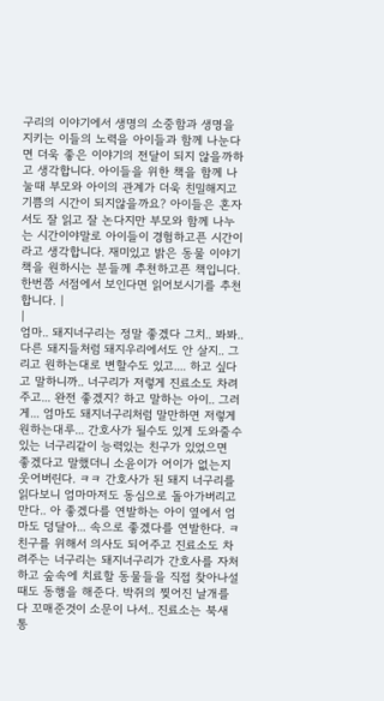구리의 이야기에서 생명의 소중함과 생명을 지키는 이들의 노력을 아이들과 함께 나눈다면 더욱 좋은 이야기의 전달이 되지 않을까하고 생각합니다. 아이들을 위한 책을 함께 나눌때 부모와 아이의 관계가 더욱 친밀해지고 기쁨의 시간이 되지않을까요? 아이들은 혼자서도 잘 읽고 잘 논다지만 부모와 함께 나누는 시간이야말로 아이들이 경험하고픈 시간이라고 생각합니다. 재미있고 밝은 동물 이야기책을 원하시는 분들께 추천하고픈 책입니다. 한번쯤 서점에서 보인다면 읽어보시기를 추천합니다. |
|
엄마.. 돼지너구리는 정말 좋겠다 그치.. 봐봐.. 다른 돼지들처럼 돼지우리에서도 안 살지.. 그리고 원하는대로 변할수도 있고.... 하고 싶다고 말하니까.. 너구리가 저렇게 진료소도 차려주고... 완전 좋겠지? 하고 말하는 아이.. 그러게... 엄마도 돼지너구리처럼 말만하면 저렇게 원하는대루... 간호사가 될수도 있게 도와줄수 있는 너구리같이 능력있는 친구가 있었으면 좋겠다고 말했더니 소윤이가 어이가 없는지 웃어버린다. ㅋㅋ 간호사가 된 돼지 너구리를 읽다보니 엄마마저도 동심으로 돌아가버리고 만다.. 아 좋겠다를 연발하는 아이 옆에서 엄마도 덩달아... 속으로 좋겠다를 연발한다. ㅋ 친구를 위해서 의사도 되어주고 진료소도 차려주는 너구리는 돼지너구리가 간호사를 자처하고 숲속에 치료할 동물들을 직접 찾아나설때도 동행을 해준다. 박쥐의 찢어진 날개를 다 꼬매준것이 소문이 나서.. 진료소는 북새통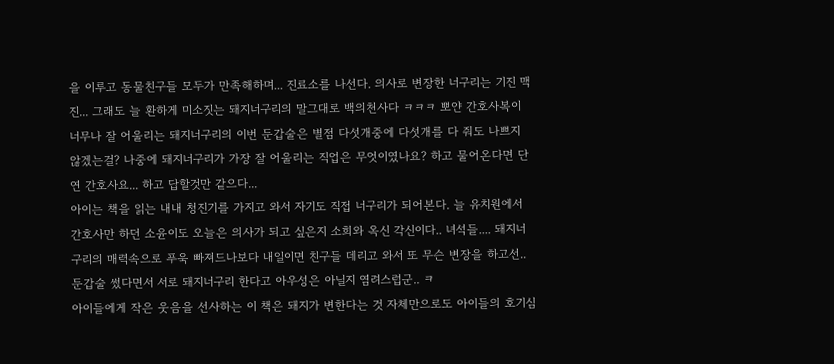을 이루고 동물친구들 모두가 만족해하며... 진료소를 나선다. 의사로 변장한 너구리는 기진 맥진... 그래도 늘 환하게 미소짓는 돼지너구리의 말그대로 백의천사다 ㅋㅋㅋ 뽀얀 간호사복이 너무나 잘 어울리는 돼지너구리의 이번 둔갑술은 별점 다섯개중에 다섯개를 다 줘도 나쁘지 않겠는걸? 나중에 돼지너구리가 가장 잘 어울리는 직업은 무엇이였나요? 하고 물어온다면 단연 간호사요... 하고 답할것만 같으다...
아이는 책을 읽는 내내 청진기를 가지고 와서 자기도 직접 너구리가 되어본다. 늘 유치원에서 간호사만 하던 소윤이도 오늘은 의사가 되고 싶은지 소희와 옥신 각신이다.. 녀석들.... 돼지너구리의 매력속으로 푸욱 빠져드나보다 내일이면 친구들 데리고 와서 또 무슨 변장을 하고선.. 둔갑술 썼다면서 서로 돼지너구리 한다고 아우성은 아닐지 염려스럽군.. ㅋ
아이들에게 작은 웃음을 선사하는 이 책은 돼지가 변한다는 것 자체만으로도 아이들의 호기심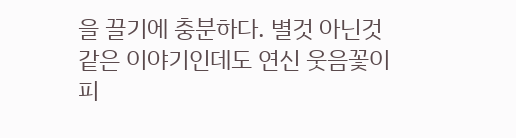을 끌기에 충분하다. 별것 아닌것 같은 이야기인데도 연신 웃음꽃이 피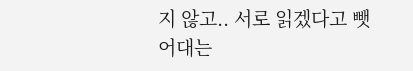지 않고.. 서로 읽겠다고 뺏어대는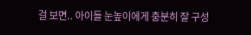걸 보면.. 아이들 눈높이에게 충분히 잘 구성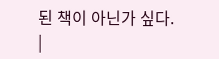된 책이 아닌가 싶다.
|